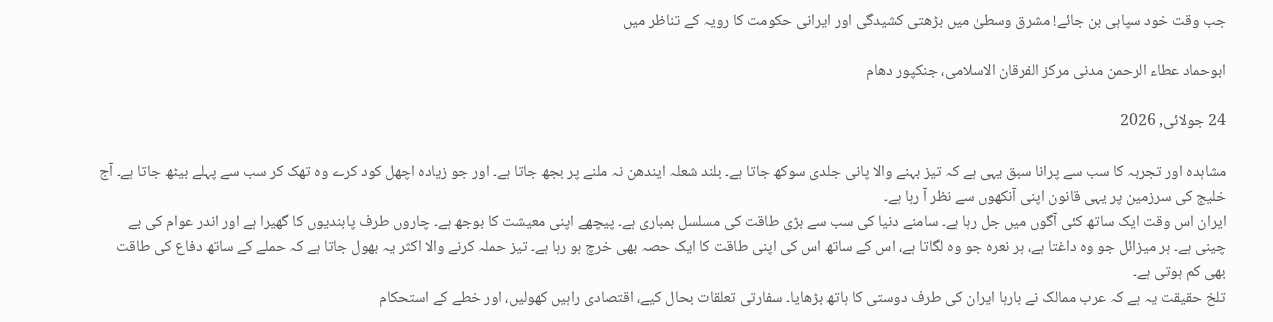جب وقت خود سپاہی بن جائے! مشرق وسطیٰ میں بڑھتی کشیدگی اور ایرانی حکومت کا رویہ کے تناظر میں

ابوحماد عطاء الرحمن مدنی مرکز الفرقان الاسلامی، جنکپور دھام

24 جولائی, 2026

مشاہدہ اور تجربہ کا سب سے پرانا سبق یہی ہے کہ تیز بہنے والا پانی جلدی سوکھ جاتا ہے۔ بلند شعلہ ایندھن نہ ملنے پر بجھ جاتا ہے۔ اور جو زیادہ اچھل کود کرے وہ تھک کر سب سے پہلے بیٹھ جاتا ہے۔ آج خلیج کی سرزمین پر یہی قانون اپنی آنکھوں سے نظر آ رہا ہے۔
ایران اس وقت ایک ساتھ کئی آگوں میں جل رہا ہے۔ سامنے دنیا کی سب سے بڑی طاقت کی مسلسل بمباری ہے۔ پیچھے اپنی معیشت کا بوجھ ہے۔ چاروں طرف پابندیوں کا گھیرا ہے اور اندر عوام کی بے چینی ہے۔ ہر میزائل جو وہ داغتا ہے، ہر نعرہ جو وہ لگاتا ہے، اس کے ساتھ اس کی اپنی طاقت کا ایک حصہ بھی خرچ ہو رہا ہے۔ تیز حملہ کرنے والا اکثر یہ بھول جاتا ہے کہ حملے کے ساتھ دفاع کی طاقت بھی کم ہوتی ہے۔
تلخ حقیقت یہ ہے کہ عرب ممالک نے بارہا ایران کی طرف دوستی کا ہاتھ بڑھایا۔ سفارتی تعلقات بحال کیے، اقتصادی راہیں کھولیں، اور خطے کے استحکام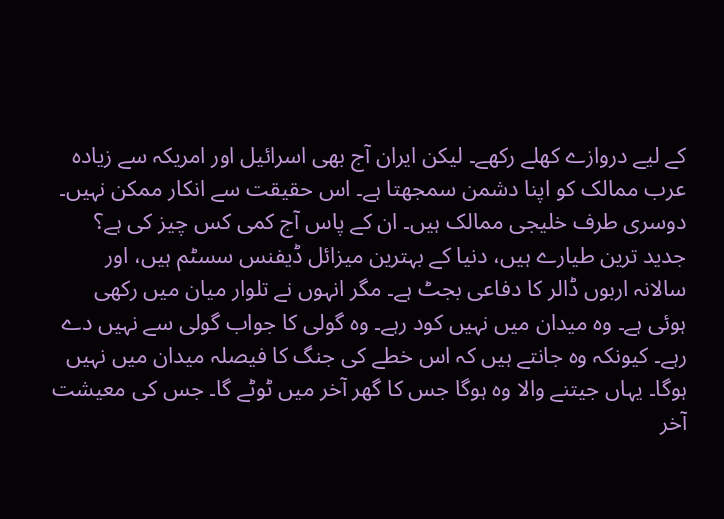کے لیے دروازے کھلے رکھے۔ لیکن ایران آج بھی اسرائیل اور امریکہ سے زیادہ عرب ممالک کو اپنا دشمن سمجھتا ہے۔ اس حقیقت سے انکار ممکن نہیں۔
دوسری طرف خلیجی ممالک ہیں۔ ان کے پاس آج کمی کس چیز کی ہے؟ جدید ترین طیارے ہیں، دنیا کے بہترین میزائل ڈیفنس سسٹم ہیں، اور سالانہ اربوں ڈالر کا دفاعی بجٹ ہے۔ مگر انہوں نے تلوار میان میں رکھی ہوئی ہے۔ وہ میدان میں نہیں کود رہے۔ وہ گولی کا جواب گولی سے نہیں دے رہے۔ کیونکہ وہ جانتے ہیں کہ اس خطے کی جنگ کا فیصلہ میدان میں نہیں ہوگا۔ یہاں جیتنے والا وہ ہوگا جس کا گھر آخر میں ٹوٹے گا۔ جس کی معیشت آخر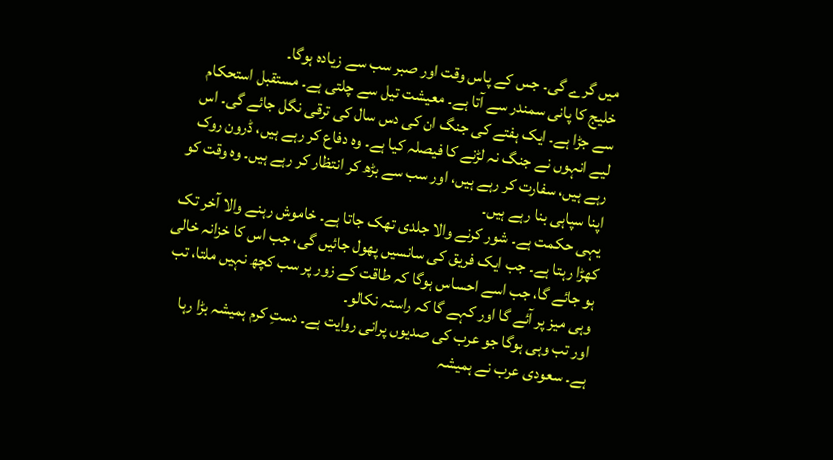میں گرے گی۔ جس کے پاس وقت اور صبر سب سے زیادہ ہوگا۔
خلیج کا پانی سمندر سے آتا ہے۔ معیشت تیل سے چلتی ہے۔ مستقبل استحکام سے جڑا ہے۔ ایک ہفتے کی جنگ ان کی دس سال کی ترقی نگل جائے گی۔ اس لیے انہوں نے جنگ نہ لڑنے کا فیصلہ کیا ہے۔ وہ دفاع کر رہے ہیں، ڈرون روک رہے ہیں، سفارت کر رہے ہیں، اور سب سے بڑھ کر انتظار کر رہے ہیں۔ وہ وقت کو اپنا سپاہی بنا رہے ہیں۔
یہی حکمت ہے۔ شور کرنے والا جلدی تھک جاتا ہے۔ خاموش رہنے والا آخر تک کھڑا رہتا ہے۔ جب ایک فریق کی سانسیں پھول جائیں گی، جب اس کا خزانہ خالی ہو جائے گا، جب اسے احساس ہوگا کہ طاقت کے زور پر سب کچھ نہیں ملتا، تب وہی میز پر آئے گا اور کہے گا کہ راستہ نکالو۔
اور تب وہی ہوگا جو عرب کی صدیوں پرانی روایت ہے۔ دستِ کرم ہمیشہ بڑا رہا ہے۔ سعودی عرب نے ہمیشہ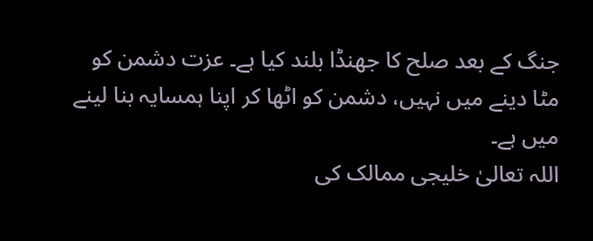جنگ کے بعد صلح کا جھنڈا بلند کیا ہے۔ عزت دشمن کو مٹا دینے میں نہیں، دشمن کو اٹھا کر اپنا ہمسایہ بنا لینے میں ہے۔
اللہ تعالیٰ خلیجی ممالک کی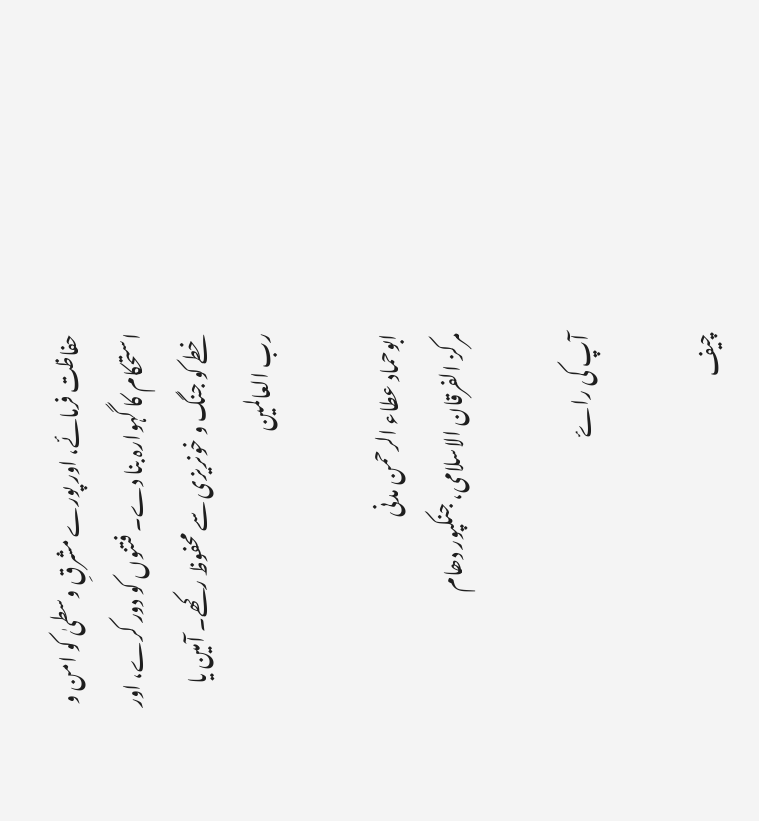حفاظت فرمائے، اور پورے مشرقِ وسطیٰ کو امن و استحکام کا گہوارہ بنا دے۔ فتنوں کو دور کرے، اور خطے کو جنگ و خونریزی سے محفوظ رکھے۔ آمین یا رب العالمین

ابوحماد عطاء الرحمن مدنی
مرکز الفرقان الاسلامی، جنکپور دھام

آپ کی راۓ

چیف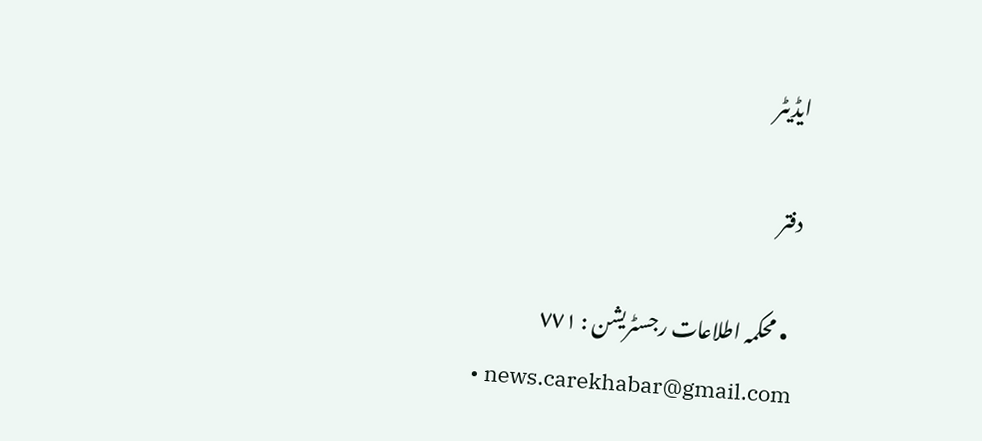ایڈیٹر

دفتر

  • محکمہ اطلاعات رجسٹریشن : ٧٧١
  • news.carekhabar@gmail.com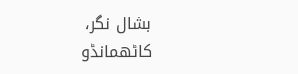بشال نگر، کاٹھمانڈو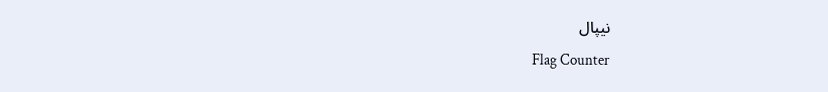نیپال
Flag Counter